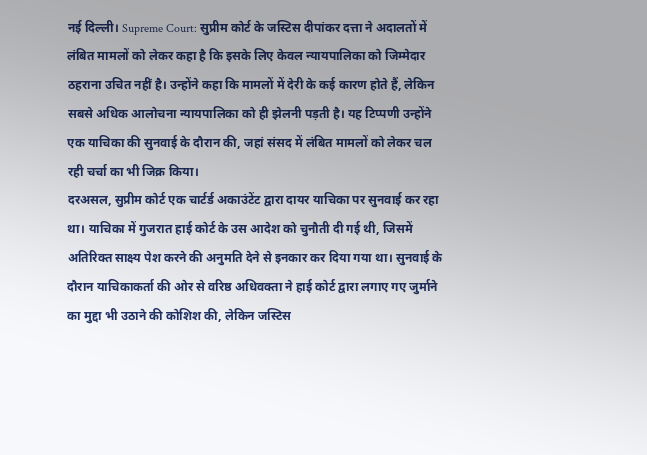नई दिल्ली। Supreme Court: सुप्रीम कोर्ट के जस्टिस दीपांकर दत्ता ने अदालतों में लंबित मामलों को लेकर कहा है कि इसके लिए केवल न्यायपालिका को जिम्मेदार ठहराना उचित नहीं है। उन्होंने कहा कि मामलों में देरी के कई कारण होते हैं, लेकिन सबसे अधिक आलोचना न्यायपालिका को ही झेलनी पड़ती है। यह टिप्पणी उन्होंने एक याचिका की सुनवाई के दौरान की, जहां संसद में लंबित मामलों को लेकर चल रही चर्चा का भी जिक्र किया।
दरअसल, सुप्रीम कोर्ट एक चार्टर्ड अकाउंटेंट द्वारा दायर याचिका पर सुनवाई कर रहा था। याचिका में गुजरात हाई कोर्ट के उस आदेश को चुनौती दी गई थी, जिसमें अतिरिक्त साक्ष्य पेश करने की अनुमति देने से इनकार कर दिया गया था। सुनवाई के दौरान याचिकाकर्ता की ओर से वरिष्ठ अधिवक्ता ने हाई कोर्ट द्वारा लगाए गए जुर्माने का मुद्दा भी उठाने की कोशिश की, लेकिन जस्टिस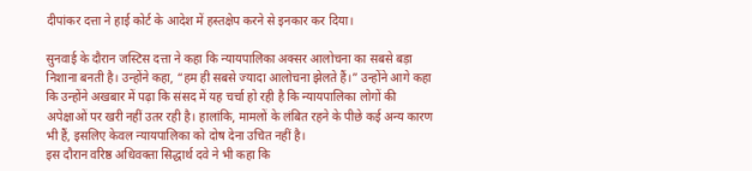दीपांकर दत्ता ने हाई कोर्ट के आदेश में हस्तक्षेप करने से इनकार कर दिया।

सुनवाई के दौरान जस्टिस दत्ता ने कहा कि न्यायपालिका अक्सर आलोचना का सबसे बड़ा निशाना बनती है। उन्होंने कहा, “हम ही सबसे ज्यादा आलोचना झेलते हैं।” उन्होंने आगे कहा कि उन्होंने अखबार में पढ़ा कि संसद में यह चर्चा हो रही है कि न्यायपालिका लोगों की अपेक्षाओं पर खरी नहीं उतर रही है। हालांकि, मामलों के लंबित रहने के पीछे कई अन्य कारण भी हैं, इसलिए केवल न्यायपालिका को दोष देना उचित नहीं है।
इस दौरान वरिष्ठ अधिवक्ता सिद्धार्थ दवे ने भी कहा कि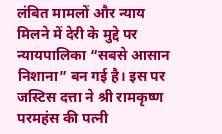लंबित मामलों और न्याय मिलने में देरी के मुद्दे पर न्यायपालिका “सबसे आसान निशाना” बन गई है। इस पर जस्टिस दत्ता ने श्री रामकृष्ण परमहंस की पत्नी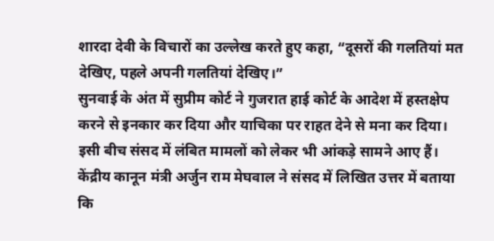शारदा देवी के विचारों का उल्लेख करते हुए कहा, “दूसरों की गलतियां मत देखिए, पहले अपनी गलतियां देखिए।”
सुनवाई के अंत में सुप्रीम कोर्ट ने गुजरात हाई कोर्ट के आदेश में हस्तक्षेप करने से इनकार कर दिया और याचिका पर राहत देने से मना कर दिया।
इसी बीच संसद में लंबित मामलों को लेकर भी आंकड़े सामने आए हैं। केंद्रीय कानून मंत्री अर्जुन राम मेघवाल ने संसद में लिखित उत्तर में बताया कि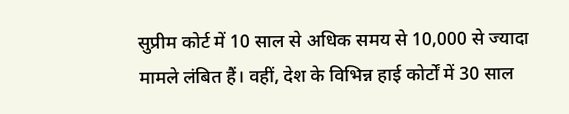सुप्रीम कोर्ट में 10 साल से अधिक समय से 10,000 से ज्यादा मामले लंबित हैं। वहीं, देश के विभिन्न हाई कोर्टों में 30 साल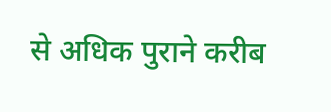से अधिक पुराने करीब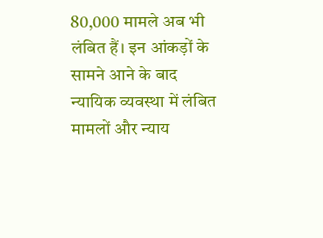80,000 मामले अब भी लंबित हैं। इन आंकड़ों के सामने आने के बाद न्यायिक व्यवस्था में लंबित मामलों और न्याय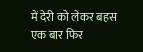में देरी को लेकर बहस एक बार फिर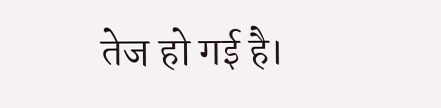तेज हो गई है।